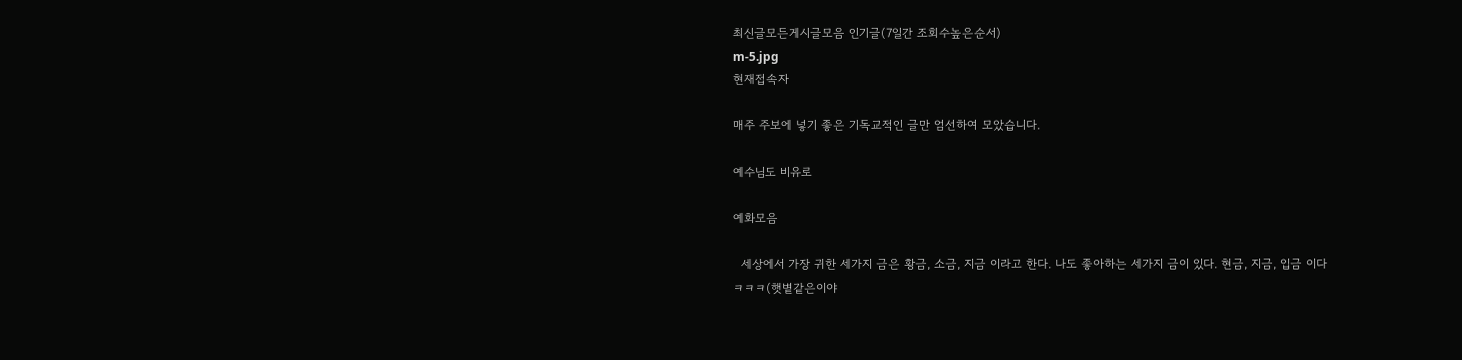최신글모든게시글모음 인기글(7일간 조회수높은순서)
m-5.jpg
현재접속자

매주 주보에 넣기 좋은 기독교적인 글만 엄선하여 모았습니다.

예수님도 비유로

예화모음

  세상에서 가장 귀한 세가지 금은 황금, 소금, 지금 이라고 한다. 나도 좋아하는 세가지 금이 있다. 현금, 지금, 입금 이다 ㅋㅋㅋ(햇볕같은이야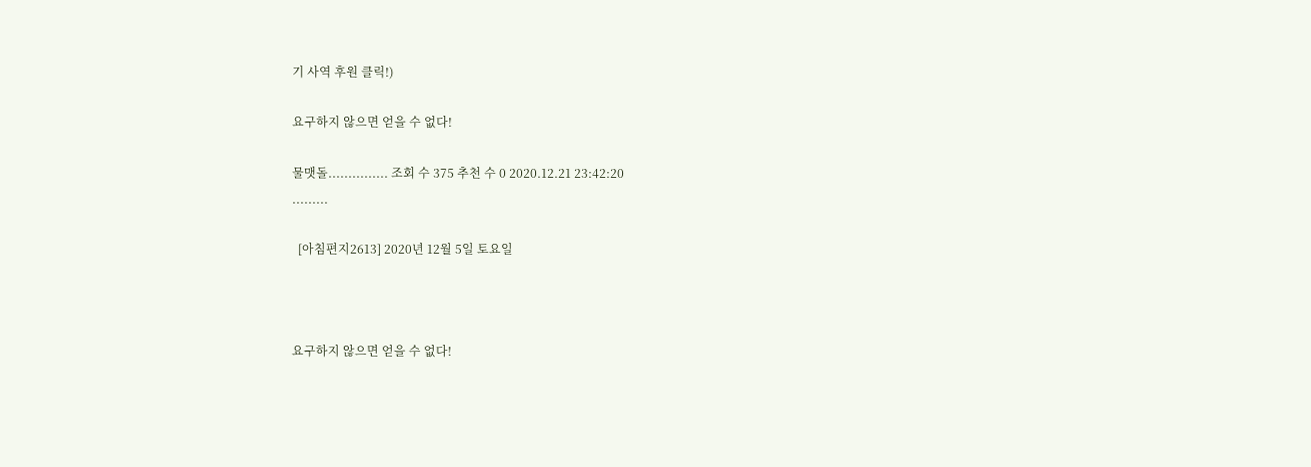기 사역 후원 클릭!)

요구하지 않으면 얻을 수 없다!

물맷돌............... 조회 수 375 추천 수 0 2020.12.21 23:42:20
.........

  [아침편지2613] 2020년 12월 5일 토요일



요구하지 않으면 얻을 수 없다!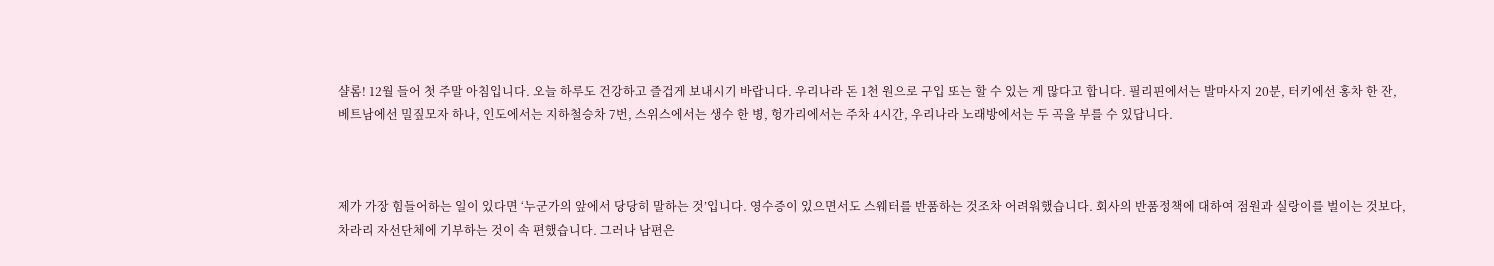샬롬! 12월 들어 첫 주말 아침입니다. 오늘 하루도 건강하고 즐겁게 보내시기 바랍니다. 우리나라 돈 1천 원으로 구입 또는 할 수 있는 게 많다고 합니다. 필리핀에서는 발마사지 20분, 터키에선 홍차 한 잔, 베트남에선 밀짚모자 하나, 인도에서는 지하철승차 7번, 스위스에서는 생수 한 병, 헝가리에서는 주차 4시간, 우리나라 노래방에서는 두 곡을 부를 수 있답니다.



제가 가장 힘들어하는 일이 있다면 ‘누군가의 앞에서 당당히 말하는 것’입니다. 영수증이 있으면서도 스웨터를 반품하는 것조차 어려워했습니다. 회사의 반품정책에 대하여 점원과 실랑이를 벌이는 것보다, 차라리 자선단체에 기부하는 것이 속 편했습니다. 그러나 남편은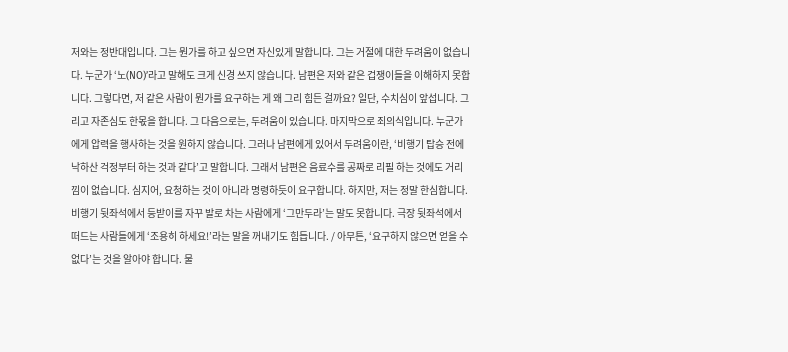저와는 정반대입니다. 그는 뭔가를 하고 싶으면 자신있게 말합니다. 그는 거절에 대한 두려움이 없습니다. 누군가 ‘노(NO)’라고 말해도 크게 신경 쓰지 않습니다. 남편은 저와 같은 겁쟁이들을 이해하지 못합니다. 그렇다면, 저 같은 사람이 뭔가를 요구하는 게 왜 그리 힘든 걸까요? 일단, 수치심이 앞섭니다. 그리고 자존심도 한몫을 합니다. 그 다음으로는, 두려움이 있습니다. 마지막으로 죄의식입니다. 누군가에게 압력을 행사하는 것을 원하지 않습니다. 그러나 남편에게 있어서 두려움이란, ‘비행기 탑승 전에 낙하산 걱정부터 하는 것과 같다’고 말합니다. 그래서 남편은 음료수를 공짜로 리필 하는 것에도 거리낌이 없습니다. 심지어, 요청하는 것이 아니라 명령하듯이 요구합니다. 하지만, 저는 정말 한심합니다. 비행기 뒷좌석에서 등받이를 자꾸 발로 차는 사람에게 ‘그만두라’는 말도 못합니다. 극장 뒷좌석에서 떠드는 사람들에게 ‘조용히 하세요!’라는 말을 꺼내기도 힘듭니다. / 아무튼, ‘요구하지 않으면 얻을 수 없다’는 것을 알아야 합니다. 물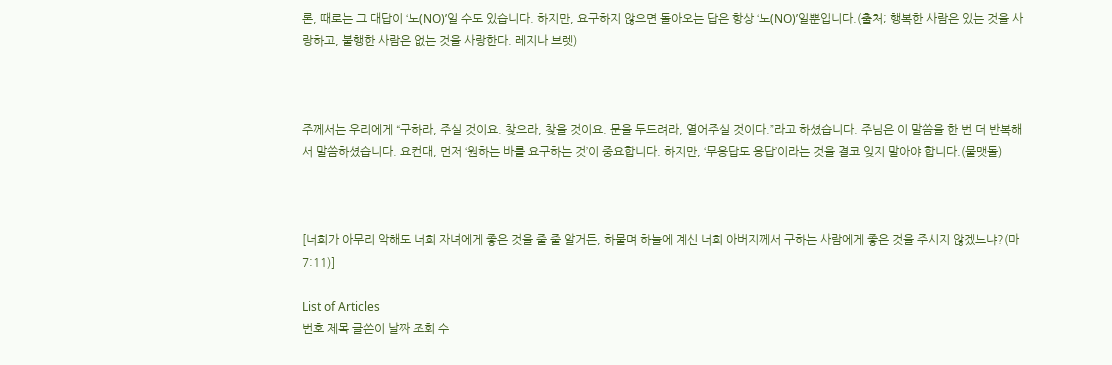론, 때로는 그 대답이 ‘노(NO)’일 수도 있습니다. 하지만, 요구하지 않으면 돌아오는 답은 항상 ‘노(NO)’일뿐입니다.(출처; 행복한 사람은 있는 것을 사랑하고, 불행한 사람은 없는 것을 사랑한다. 레지나 브렛)



주께서는 우리에게 “구하라, 주실 것이요. 찾으라, 찾을 것이요. 문을 두드려라, 열어주실 것이다.”라고 하셨습니다. 주님은 이 말씀을 한 번 더 반복해서 말씀하셨습니다. 요컨대, 먼저 ‘원하는 바를 요구하는 것’이 중요합니다. 하지만, ‘무응답도 응답’이라는 것을 결코 잊지 말아야 합니다.(물맷돌)



[너희가 아무리 악해도 너희 자녀에게 좋은 것을 줄 줄 알거든, 하물며 하늘에 계신 너희 아버지께서 구하는 사람에게 좋은 것을 주시지 않겠느냐?(마7:11)]

List of Articles
번호 제목 글쓴이 날짜 조회 수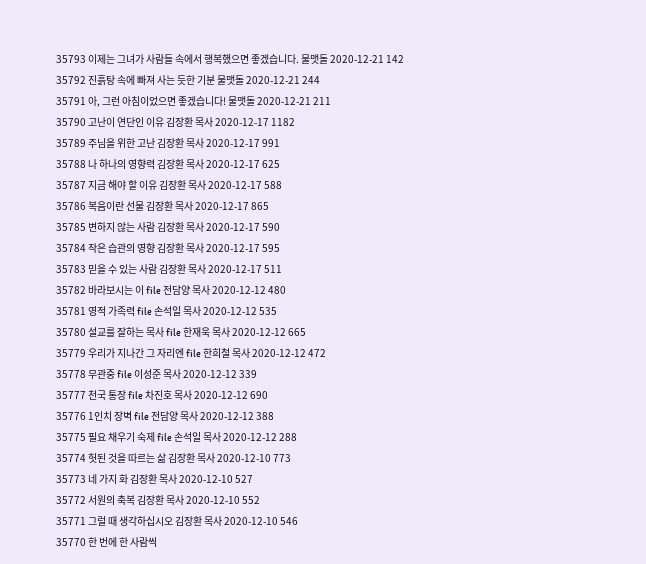35793 이제는 그녀가 사람들 속에서 행복했으면 좋겠습니다. 물맷돌 2020-12-21 142
35792 진흙탕 속에 빠져 사는 듯한 기분 물맷돌 2020-12-21 244
35791 아, 그런 아침이었으면 좋겠습니다! 물맷돌 2020-12-21 211
35790 고난이 연단인 이유 김장환 목사 2020-12-17 1182
35789 주님을 위한 고난 김장환 목사 2020-12-17 991
35788 나 하나의 영향력 김장환 목사 2020-12-17 625
35787 지금 해야 할 이유 김장환 목사 2020-12-17 588
35786 복음이란 선물 김장환 목사 2020-12-17 865
35785 변하지 않는 사람 김장환 목사 2020-12-17 590
35784 작은 습관의 영향 김장환 목사 2020-12-17 595
35783 믿을 수 있는 사람 김장환 목사 2020-12-17 511
35782 바라보시는 이 file 전담양 목사 2020-12-12 480
35781 영적 가족력 file 손석일 목사 2020-12-12 535
35780 설교를 잘하는 목사 file 한재욱 목사 2020-12-12 665
35779 우리가 지나간 그 자리엔 file 한희철 목사 2020-12-12 472
35778 무관중 file 이성준 목사 2020-12-12 339
35777 천국 통장 file 차진호 목사 2020-12-12 690
35776 1인치 장벽 file 전담양 목사 2020-12-12 388
35775 필요 채우기 숙제 file 손석일 목사 2020-12-12 288
35774 헛된 것을 따르는 삶 김장환 목사 2020-12-10 773
35773 네 가지 화 김장환 목사 2020-12-10 527
35772 서원의 축복 김장환 목사 2020-12-10 552
35771 그럴 때 생각하십시오 김장환 목사 2020-12-10 546
35770 한 번에 한 사람씩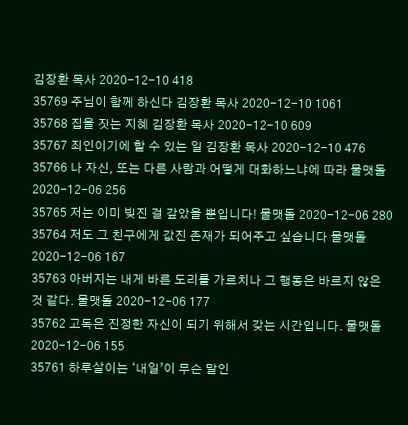김장환 목사 2020-12-10 418
35769 주님이 함께 하신다 김장환 목사 2020-12-10 1061
35768 집을 짓는 지혜 김장환 목사 2020-12-10 609
35767 죄인이기에 할 수 있는 일 김장환 목사 2020-12-10 476
35766 나 자신, 또는 다른 사람과 어떻게 대화하느냐에 따라 물맷돌 2020-12-06 256
35765 저는 이미 빚진 걸 갚았을 뿐입니다! 물맷돌 2020-12-06 280
35764 저도 그 친구에게 값진 존재가 되어주고 싶습니다 물맷돌 2020-12-06 167
35763 아버지는 내게 바른 도리를 가르치나 그 행동은 바르지 않은 것 같다. 물맷돌 2020-12-06 177
35762 고독은 진정한 자신이 되기 위해서 갖는 시간입니다. 물맷돌 2020-12-06 155
35761 하루살이는 ‘내일’이 무슨 말인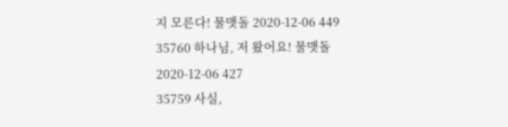지 모른다! 물맷돌 2020-12-06 449
35760 하나님, 저 왔어요! 물맷돌 2020-12-06 427
35759 사실,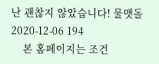난 괜찮지 않았습니다! 물맷돌 2020-12-06 194
    본 홈페이지는 조건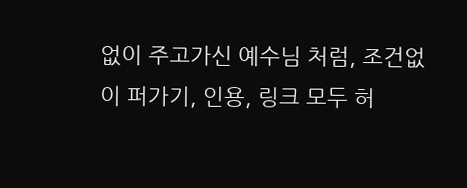없이 주고가신 예수님 처럼, 조건없이 퍼가기, 인용, 링크 모두 허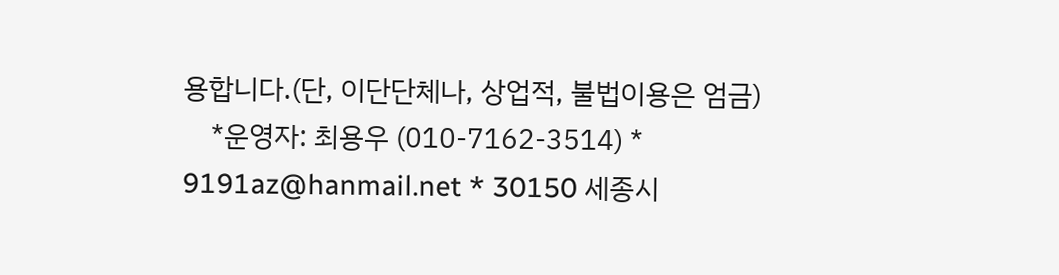용합니다.(단, 이단단체나, 상업적, 불법이용은 엄금)
    *운영자: 최용우 (010-7162-3514) * 9191az@hanmail.net * 30150 세종시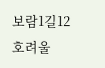보람1길12 호려울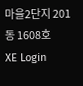마을2단지 201동 1608호
XE Login